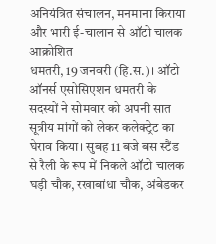अनियंत्रित संचालन, मनमाना किराया और भारी ई-चालान से ऑटो चालक आक्रोशित
धमतरी, 19 जनवरी (हि.स.)। ऑटो ऑनर्स एसोसिएशन धमतरी के सदस्यों ने सोमवार को अपनी सात सूत्रीय मांगों को लेकर कलेक्ट्रेट का घेराव किया। सुबह 11 बजे बस स्टैंड से रैली के रूप में निकले ऑटो चालक घड़ी चौक, रखाबांधा चौक, अंबेडकर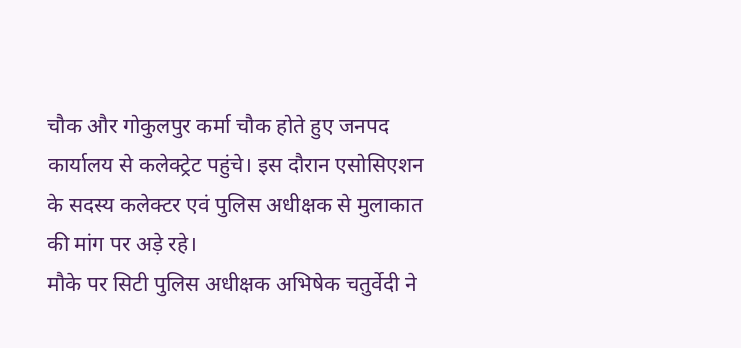चौक और गोकुलपुर कर्मा चौक होते हुए जनपद कार्यालय से कलेक्ट्रेट पहुंचे। इस दौरान एसोसिएशन के सदस्य कलेक्टर एवं पुलिस अधीक्षक से मुलाकात की मांग पर अड़े रहे।
मौके पर सिटी पुलिस अधीक्षक अभिषेक चतुर्वेदी ने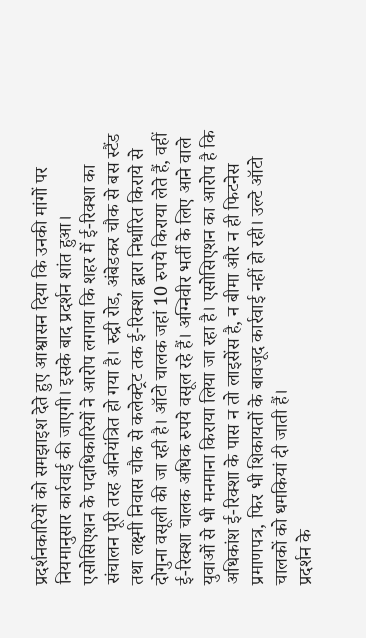प्रदर्शनकारियों को समझाइश देते हुए आश्वासन दिया कि उनकी मांगों पर नियमानुसार कार्रवाई की जाएगी। इसके बाद प्रदर्शन शांत हुआ।
एसोसिएशन के पदाधिकारियों ने आरोप लगाया कि शहर में ई-रिक्शा का संचालन पूरी तरह अनियंत्रित हो गया है। रुद्री रोड, अंबेडकर चौक से बस स्टैंड तथा लक्ष्मी निवास चौक से कलेक्ट्रेट तक ई-रिक्शा द्वारा निर्धारित किराये से दोगुना वसूली की जा रही है। ऑटो चालक जहां 10 रुपये किराया लेते हैं, वहीं ई-रिक्शा चालक अधिक रुपये वसूल रहे हैं। अग्निवीर भर्ती के लिए आने वाले युवाओं से भी मनमाना किराया लिया जा रहा है। एसोसिएशन का आरोप है कि अधिकांश ई-रिक्शा के पास न तो लाइसेंस है, न बीमा और न ही फिटनेस प्रमाणपत्र, फिर भी शिकायतों के बावजूद कार्रवाई नहीं हो रही। उल्टे ऑटो चालकों को धमकियां दी जाती हैं।
प्रदर्शन के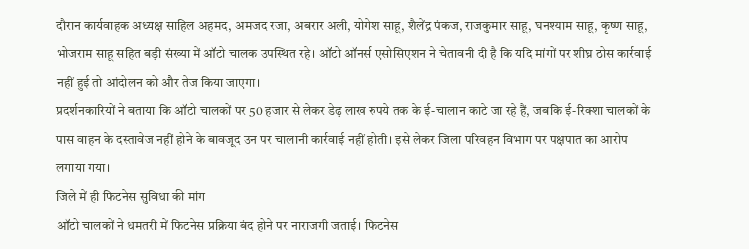दौरान कार्यवाहक अध्यक्ष साहिल अहमद, अमजद रजा, अबरार अली, योगेश साहू, शैलेंद्र पंकज, राजकुमार साहू, घनश्याम साहू, कृष्ण साहू, भोजराम साहू सहित बड़ी संख्या में ऑटो चालक उपस्थित रहे। ऑटो ऑनर्स एसोसिएशन ने चेतावनी दी है कि यदि मांगों पर शीघ्र ठोस कार्रवाई नहीं हुई तो आंदोलन को और तेज किया जाएगा।
प्रदर्शनकारियों ने बताया कि ऑटो चालकों पर 50 हजार से लेकर डेढ़ लाख रुपये तक के ई-चालान काटे जा रहे हैं, जबकि ई-रिक्शा चालकों के पास वाहन के दस्तावेज नहीं होने के बावजूद उन पर चालानी कार्रवाई नहीं होती। इसे लेकर जिला परिवहन विभाग पर पक्षपात का आरोप लगाया गया।
जिले में ही फिटनेस सुविधा की मांग
ऑटो चालकों ने धमतरी में फिटनेस प्रक्रिया बंद होने पर नाराजगी जताई। फिटनेस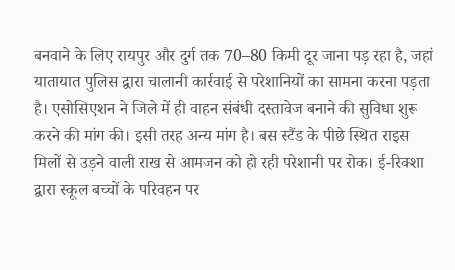बनवाने के लिए रायपुर और दुर्ग तक 70–80 किमी दूर जाना पड़ रहा है, जहां यातायात पुलिस द्वारा चालानी कार्रवाई से परेशानियों का सामना करना पड़ता है। एसोसिएशन ने जिले में ही वाहन संबंधी दस्तावेज बनाने की सुविधा शुरू करने की मांग की। इसी तरह अन्य मांग है। बस स्टैंड के पीछे स्थित राइस मिलों से उड़ने वाली राख से आमजन को हो रही परेशानी पर रोक। ई-रिक्शा द्वारा स्कूल बच्चों के परिवहन पर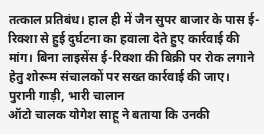तत्काल प्रतिबंध। हाल ही में जैन सुपर बाजार के पास ई-रिक्शा से हुई दुर्घटना का हवाला देते हुए कार्रवाई की मांग। बिना लाइसेंस ई-रिक्शा की बिक्री पर रोक लगाने हेतु शोरूम संचालकों पर सख्त कार्रवाई की जाए।
पुरानी गाड़ी, भारी चालान
ऑटो चालक योगेश साहू ने बताया कि उनकी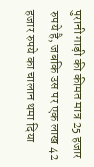पुरानी गाड़ी की कीमत मात्र 25 हजार रुपये है, जबकि उस पर एक लाख 42 हजार रुपये का चालान थमा दिया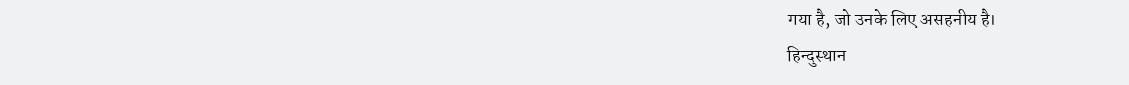गया है, जो उनके लिए असहनीय है।
हिन्दुस्थान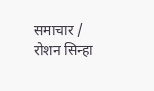समाचार / रोशन सिन्हा